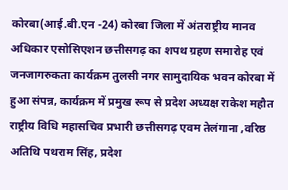कोरबा(आई.बी.एन -24) कोरबा जिला में अंतराष्ट्रीय मानव अधिकार एसोसिएशन छत्तीसगढ़ का शपथ ग्रहण समारोह एवं जनजागरुकता कार्यक्रम तुलसी नगर सामुदायिक भवन कोरबा में हुआ संपन्न, कार्यक्रम में प्रमुख रूप से प्रदेश अध्यक्ष राकेश महौत राष्ट्रीय विधि महासचिव प्रभारी छत्तीसगढ़ एवम तेलंगाना ,वरिष्ठ अतिथि पथराम सिंह, प्रदेश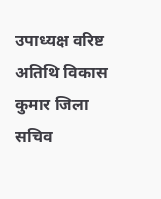उपाध्यक्ष वरिष्ट अतिथि विकास कुमार जिला सचिव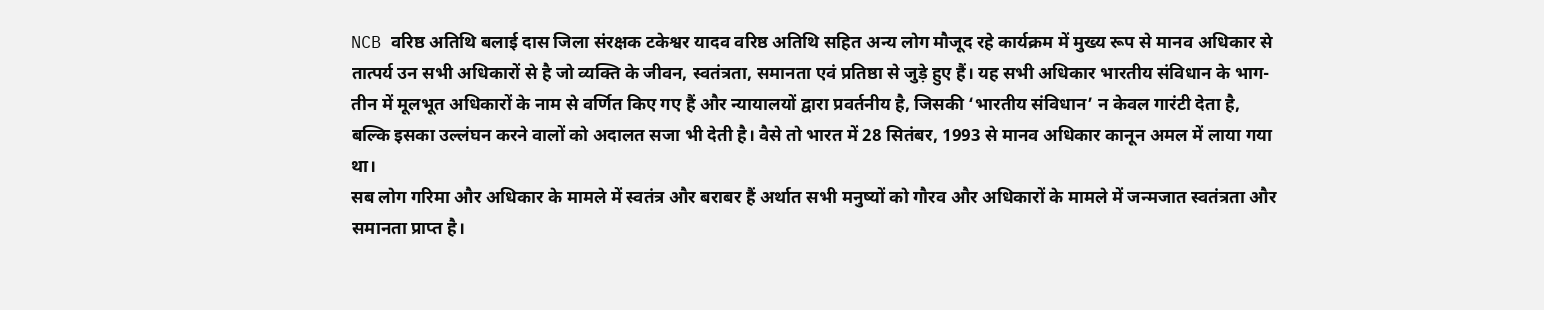NCB वरिष्ठ अतिथि बलाई दास जिला संरक्षक टकेश्वर यादव वरिष्ठ अतिथि सहित अन्य लोग मौजूद रहे कार्यक्रम में मुख्य रूप से मानव अधिकार से तात्पर्य उन सभी अधिकारों से है जो व्यक्ति के जीवन, स्वतंत्रता, समानता एवं प्रतिष्ठा से जुड़े हुए हैं। यह सभी अधिकार भारतीय संविधान के भाग-तीन में मूलभूत अधिकारों के नाम से वर्णित किए गए हैं और न्यायालयों द्वारा प्रवर्तनीय है, जिसकी ‘भारतीय संविधान’ न केवल गारंटी देता है, बल्कि इसका उल्लंघन करने वालों को अदालत सजा भी देती है। वैसे तो भारत में 28 सितंबर, 1993 से मानव अधिकार कानून अमल में लाया गया था।
सब लोग गरिमा और अधिकार के मामले में स्वतंत्र और बराबर हैं अर्थात सभी मनुष्यों को गौरव और अधिकारों के मामले में जन्मजात स्वतंत्रता और समानता प्राप्त है।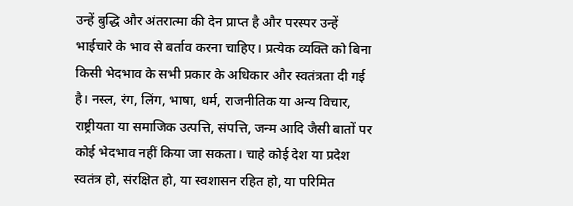उन्हें बुद्धि और अंतरात्मा की देन प्राप्त है और परस्पर उन्हें भाईचारे के भाव से बर्ताव करना चाहिए। प्रत्येक व्यक्ति को बिना किसी भेदभाव के सभी प्रकार के अधिकार और स्वतंत्रता दी गई है। नस्ल, रंग, लिंग, भाषा, धर्म, राजनीतिक या अन्य विचार, राष्ट्रीयता या समाजिक उत्पत्ति, संपत्ति, जन्म आदि जैसी बातों पर कोई भेदभाव नहीं किया जा सकता। चाहे कोई देश या प्रदेश स्वतंत्र हो, संरक्षित हो, या स्वशासन रहित हो, या परिमित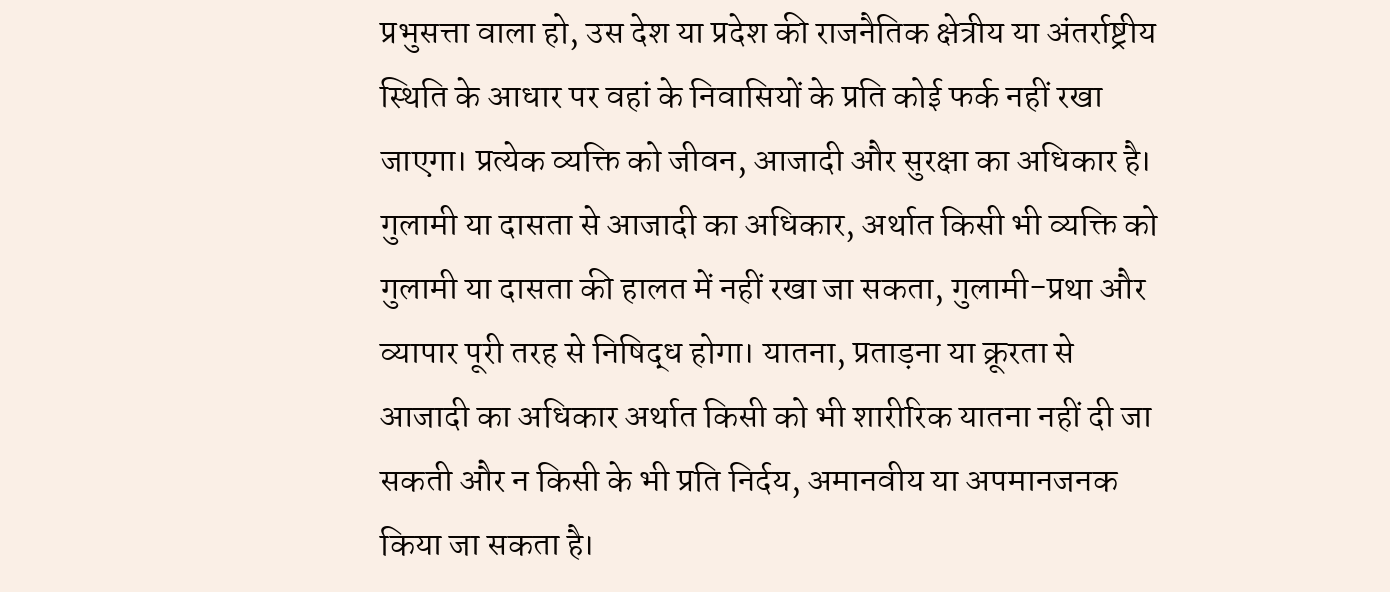प्रभुसत्ता वाला हो, उस देश या प्रदेश की राजनैतिक क्षेत्रीय या अंतर्राष्ट्रीय स्थिति के आधार पर वहां के निवासियों के प्रति कोई फर्क नहीं रखा जाएगा। प्रत्येक व्यक्ति को जीवन, आजादी और सुरक्षा का अधिकार है। गुलामी या दासता से आजादी का अधिकार, अर्थात किसी भी व्यक्ति को गुलामी या दासता की हालत में नहीं रखा जा सकता, गुलामी-प्रथा और व्यापार पूरी तरह से निषिद्ध होगा। यातना, प्रताड़ना या क्रूरता से आजादी का अधिकार अर्थात किसी को भी शारीरिक यातना नहीं दी जा सकती और न किसी के भी प्रति निर्दय, अमानवीय या अपमानजनक किया जा सकता है।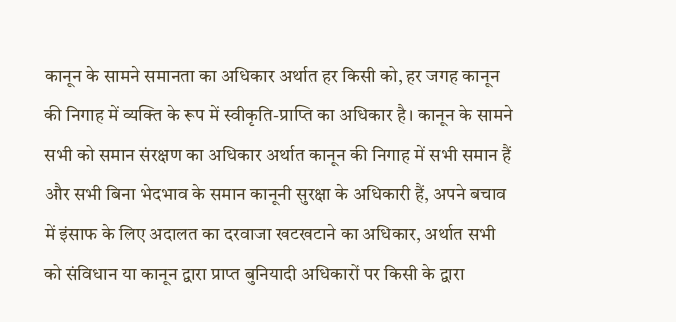कानून के सामने समानता का अधिकार अर्थात हर किसी को, हर जगह कानून की निगाह में व्यक्ति के रूप में स्वीकृति-प्राप्ति का अधिकार है। कानून के सामने सभी को समान संरक्षण का अधिकार अर्थात कानून की निगाह में सभी समान हैं और सभी बिना भेदभाव के समान कानूनी सुरक्षा के अधिकारी हैं, अपने बचाव में इंसाफ के लिए अदालत का दरवाजा खटखटाने का अधिकार, अर्थात सभी को संविधान या कानून द्वारा प्राप्त बुनियादी अधिकारों पर किसी के द्वारा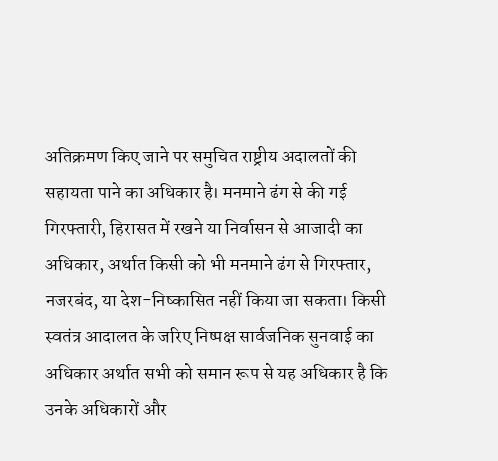अतिक्रमण किए जाने पर समुचित राष्ट्रीय अदालतों की सहायता पाने का अधिकार है। मनमाने ढंग से की गई गिरफ्तारी, हिरासत में रखने या निर्वासन से आजादी का अधिकार, अर्थात किसी को भी मनमाने ढंग से गिरफ्तार, नजरबंद, या देश-निष्कासित नहीं किया जा सकता। किसी स्वतंत्र आदालत के जरिए निष्पक्ष सार्वजनिक सुनवाई का अधिकार अर्थात सभी को समान रूप से यह अधिकार है कि उनके अधिकारों और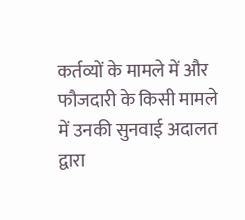कर्तव्यों के मामले में और फौजदारी के किसी मामले में उनकी सुनवाई अदालत द्वारा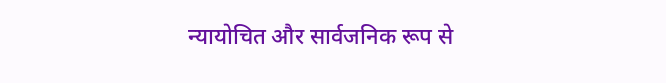न्यायोचित और सार्वजनिक रूप से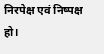निरपेक्ष एवं निष्पक्ष हो।